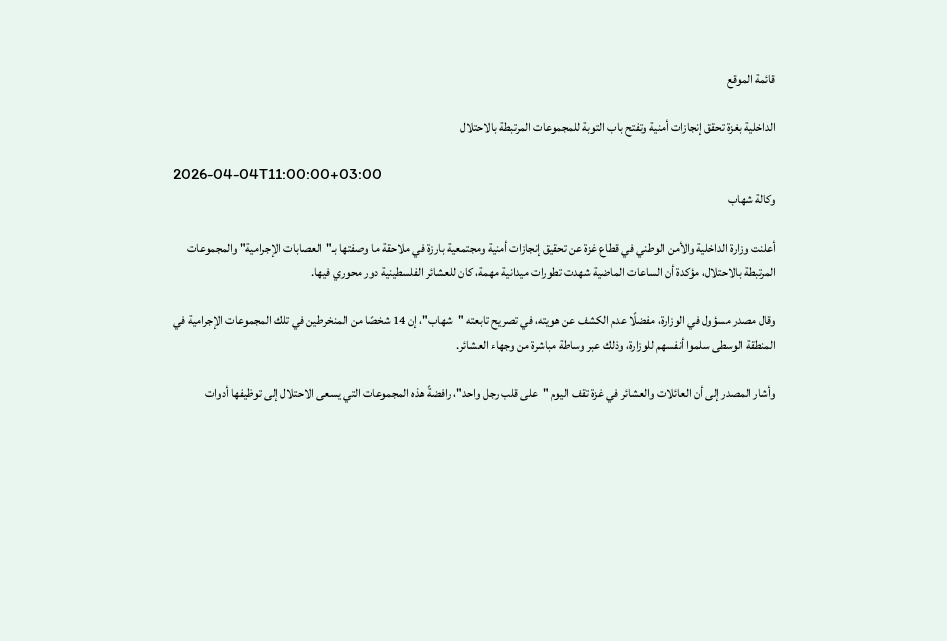قائمة الموقع

الداخلية بغزة تحقق إنجازات أمنية وتفتح باب التوبة للمجموعات المرتبطة بالاحتلال

2026-04-04T11:00:00+03:00
وكالة شهاب

أعلنت وزارة الداخلية والأمن الوطني في قطاع غزة عن تحقيق إنجازات أمنية ومجتمعية بارزة في ملاحقة ما وصفتها بـ"العصابات الإجرامية" والمجموعات المرتبطة بالاحتلال، مؤكدة أن الساعات الماضية شهدت تطورات ميدانية مهمة، كان للعشائر الفلسطينية دور محوري فيها.

وقال مصدر مسؤول في الوزارة، مفضلًا عدم الكشف عن هويته، في تصريح تابعته "شهاب"، إن 14 شخصًا من المنخرطين في تلك المجموعات الإجرامية في المنطقة الوسطى سلموا أنفسهم للوزارة، وذلك عبر وساطة مباشرة من وجهاء العشائر.

وأشار المصدر إلى أن العائلات والعشائر في غزة تقف اليوم "على قلب رجل واحد"، رافضةً هذه المجموعات التي يسعى الاحتلال إلى توظيفها أدوات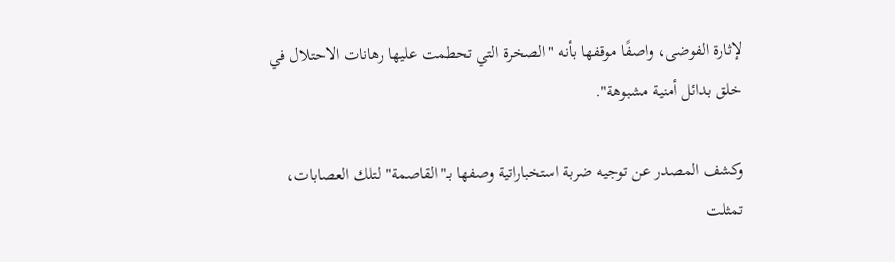لإثارة الفوضى، واصفًا موقفها بأنه "الصخرة التي تحطمت عليها رهانات الاحتلال في خلق بدائل أمنية مشبوهة".

وكشف المصدر عن توجيه ضربة استخباراتية وصفها بـ"القاصمة" لتلك العصابات، تمثلت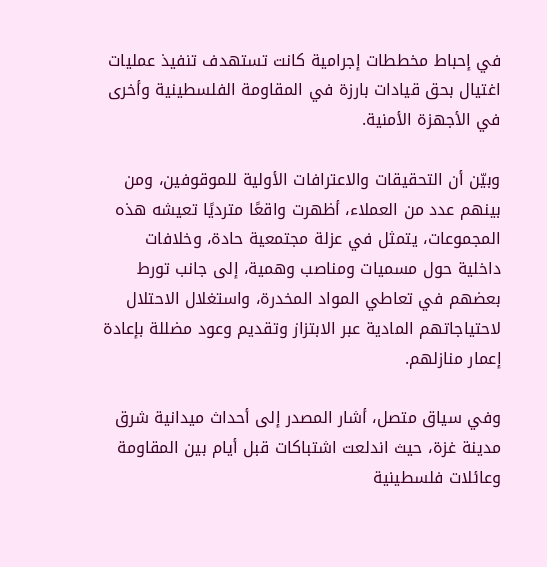في إحباط مخططات إجرامية كانت تستهدف تنفيذ عمليات اغتيال بحق قيادات بارزة في المقاومة الفلسطينية وأخرى في الأجهزة الأمنية.

وبيّن أن التحقيقات والاعترافات الأولية للموقوفين، ومن بينهم عدد من العملاء، أظهرت واقعًا مترديًا تعيشه هذه المجموعات، يتمثل في عزلة مجتمعية حادة، وخلافات داخلية حول مسميات ومناصب وهمية، إلى جانب تورط بعضهم في تعاطي المواد المخدرة، واستغلال الاحتلال لاحتياجاتهم المادية عبر الابتزاز وتقديم وعود مضللة بإعادة إعمار منازلهم.

وفي سياق متصل، أشار المصدر إلى أحداث ميدانية شرق مدينة غزة، حيث اندلعت اشتباكات قبل أيام بين المقاومة وعائلات فلسطينية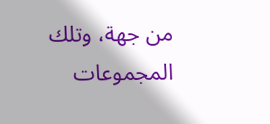من جهة، وتلك المجموعات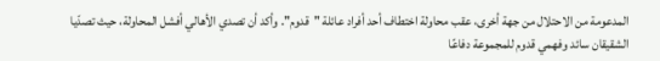المدعومة من الاحتلال من جهة أخرى، عقب محاولة اختطاف أحد أفراد عائلة "قدوم". وأكد أن تصدي الأهالي أفشل المحاولة، حيث تصدّيا الشقيقان سائد وفهمي قدوم للمجموعة دفاعًا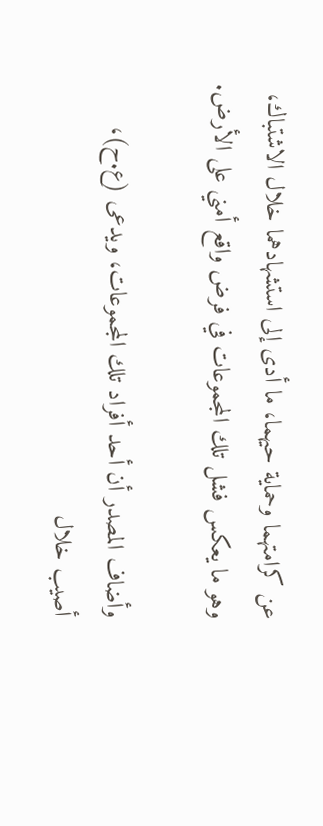عن كرامتهما وحماية حيهما، ما أدى إلى استشهادهما خلال الاشتباك، وهو ما يعكس فشل تلك المجموعات في فرض واقع أمني على الأرض.

وأضاف المصدر أن أحد أفراد تلك المجموعات، ويدعى (ع.ح)، أصيب خلال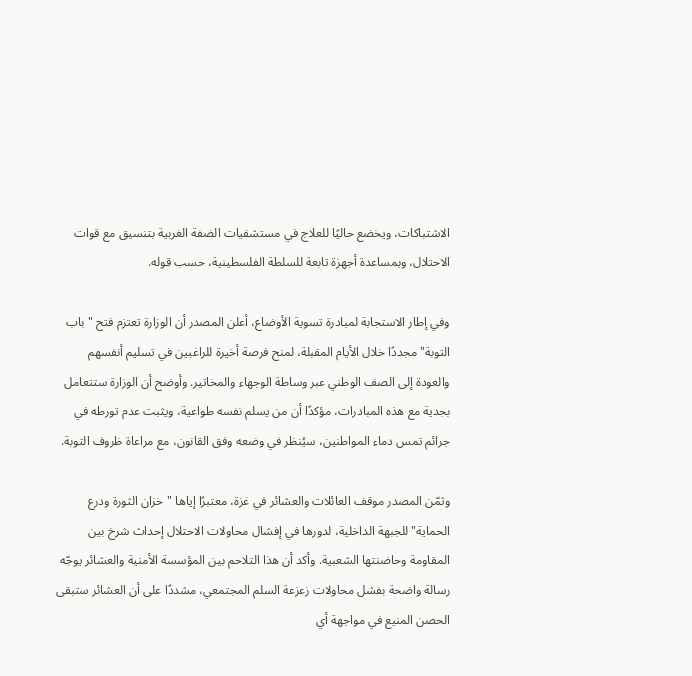الاشتباكات، ويخضع حاليًا للعلاج في مستشفيات الضفة الغربية بتنسيق مع قوات الاحتلال، وبمساعدة أجهزة تابعة للسلطة الفلسطينية، حسب قوله.

وفي إطار الاستجابة لمبادرة تسوية الأوضاع، أعلن المصدر أن الوزارة تعتزم فتح "باب التوبة" مجددًا خلال الأيام المقبلة، لمنح فرصة أخيرة للراغبين في تسليم أنفسهم والعودة إلى الصف الوطني عبر وساطة الوجهاء والمخاتير. وأوضح أن الوزارة ستتعامل بجدية مع هذه المبادرات، مؤكدًا أن من يسلم نفسه طواعية، ويثبت عدم تورطه في جرائم تمس دماء المواطنين، سيُنظر في وضعه وفق القانون، مع مراعاة ظروف التوبة.

وثمّن المصدر موقف العائلات والعشائر في غزة، معتبرًا إياها "خزان الثورة ودرع الحماية" للجبهة الداخلية، لدورها في إفشال محاولات الاحتلال إحداث شرخ بين المقاومة وحاضنتها الشعبية. وأكد أن هذا التلاحم بين المؤسسة الأمنية والعشائر يوجّه رسالة واضحة بفشل محاولات زعزعة السلم المجتمعي، مشددًا على أن العشائر ستبقى الحصن المنيع في مواجهة أي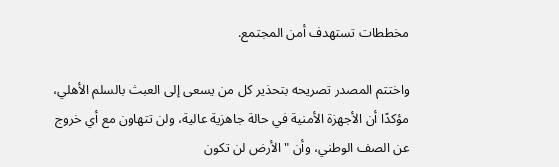مخططات تستهدف أمن المجتمع.

واختتم المصدر تصريحه بتحذير كل من يسعى إلى العبث بالسلم الأهلي، مؤكدًا أن الأجهزة الأمنية في حالة جاهزية عالية، ولن تتهاون مع أي خروج عن الصف الوطني، وأن "الأرض لن تكون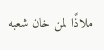ملاذًا لمن خان شعبه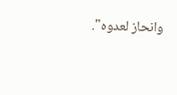وانحاز لعدوه".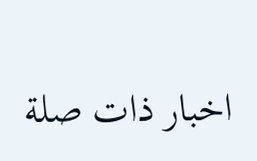اخبار ذات صلة